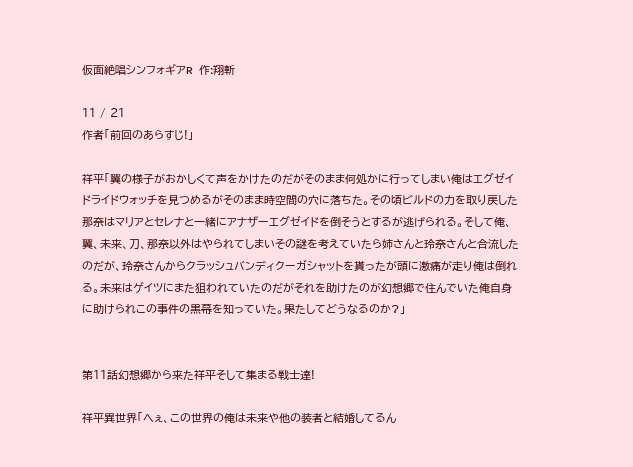仮面絶唱シンフォギアR   作:翔斬

11 / 21
作者「前回のあらすじ!」

祥平「翼の様子がおかしくて声をかけたのだがそのまま何処かに行ってしまい俺はエグゼイドライドウォッチを見つめるがそのまま時空間の穴に落ちた。その頃ビルドの力を取り戻した那奈はマリアとセレナと一緒にアナザーエグゼイドを倒そうとするが逃げられる。そして俺、翼、未来、刀、那奈以外はやられてしまいその謎を考えていたら姉さんと玲奈さんと合流したのだが、玲奈さんからクラッシュバンディクーガシャットを貰ったが頭に激痛が走り俺は倒れる。未来はゲイツにまた狙われていたのだがそれを助けたのが幻想郷で住んでいた俺自身に助けられこの事件の黒幕を知っていた。果たしてどうなるのか?」


第11話幻想郷から来た祥平そして集まる戦士達!

祥平異世界「へぇ、この世界の俺は未来や他の装者と結婚してるん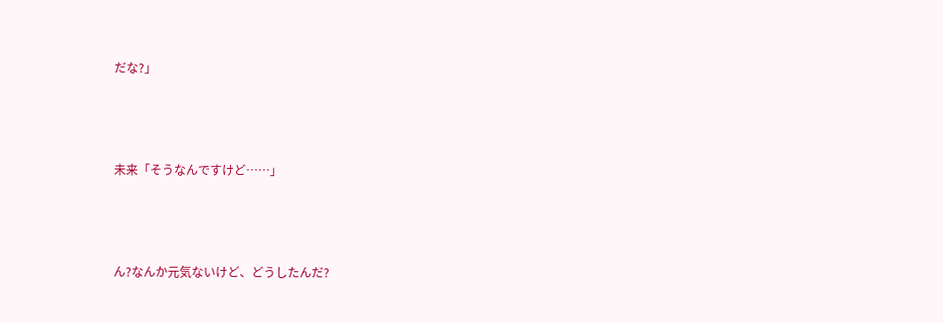だな?」



未来「そうなんですけど……」



ん?なんか元気ないけど、どうしたんだ?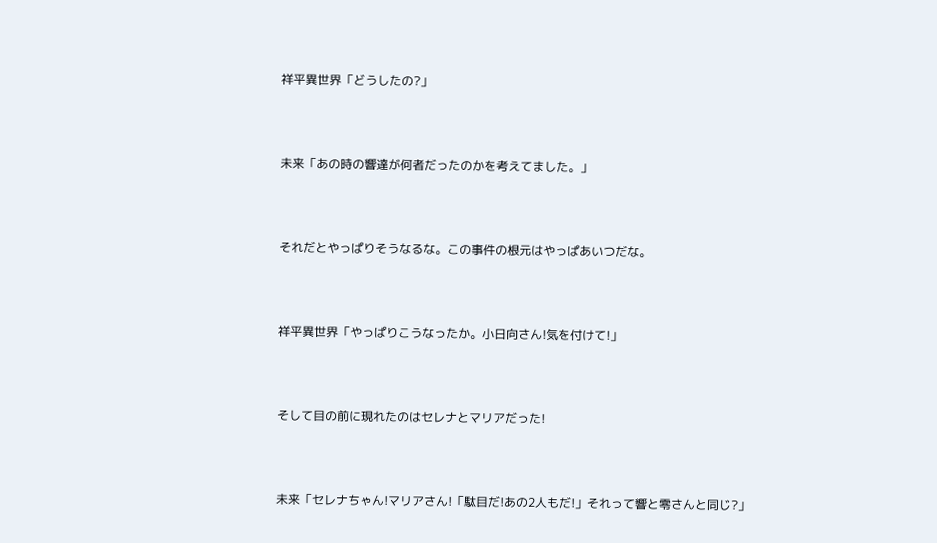祥平異世界「どうしたの?」



未来「あの時の響達が何者だったのかを考えてました。」



それだとやっぱりそうなるな。この事件の根元はやっぱあいつだな。



祥平異世界「やっぱりこうなったか。小日向さん!気を付けて!」



そして目の前に現れたのはセレナとマリアだった!



未来「セレナちゃん!マリアさん!「駄目だ!あの2人もだ!」それって響と零さんと同じ?」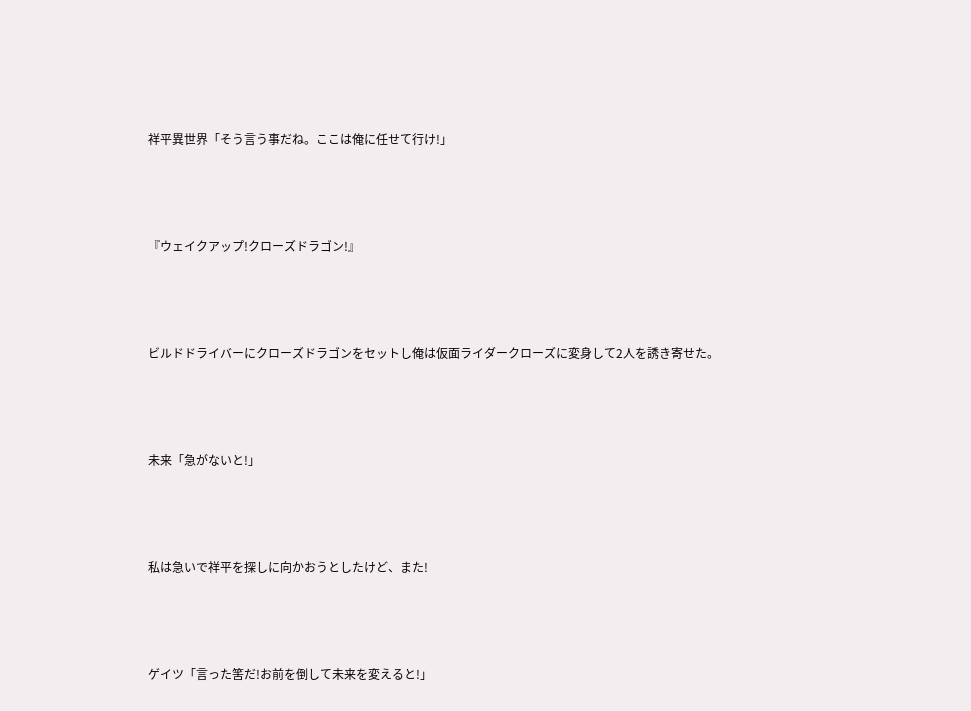祥平異世界「そう言う事だね。ここは俺に任せて行け!」



『ウェイクアップ!クローズドラゴン!』



ビルドドライバーにクローズドラゴンをセットし俺は仮面ライダークローズに変身して2人を誘き寄せた。



未来「急がないと!」



私は急いで祥平を探しに向かおうとしたけど、また!



ゲイツ「言った筈だ!お前を倒して未来を変えると!」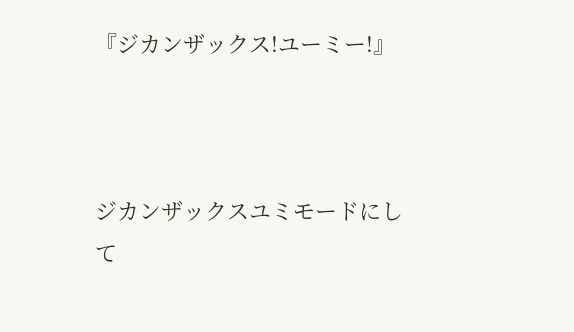『ジカンザックス!ユーミー!』



ジカンザックスユミモードにして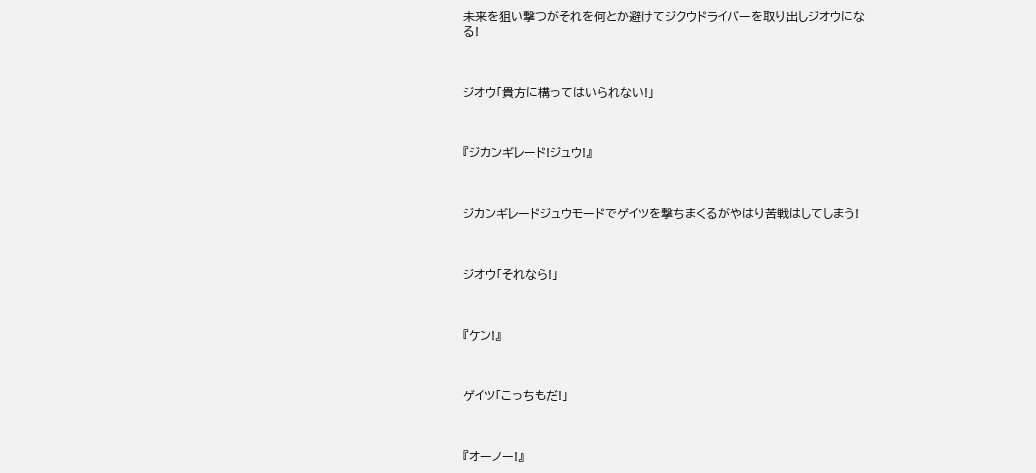未来を狙い撃つがそれを何とか避けてジクウドライバーを取り出しジオウになる!



ジオウ「貴方に構ってはいられない!」



『ジカンギレード!ジュウ!』



ジカンギレードジュウモードでゲイツを撃ちまくるがやはり苦戦はしてしまう!



ジオウ「それなら!」



『ケン!』



ゲイツ「こっちもだ!」



『オーノー!』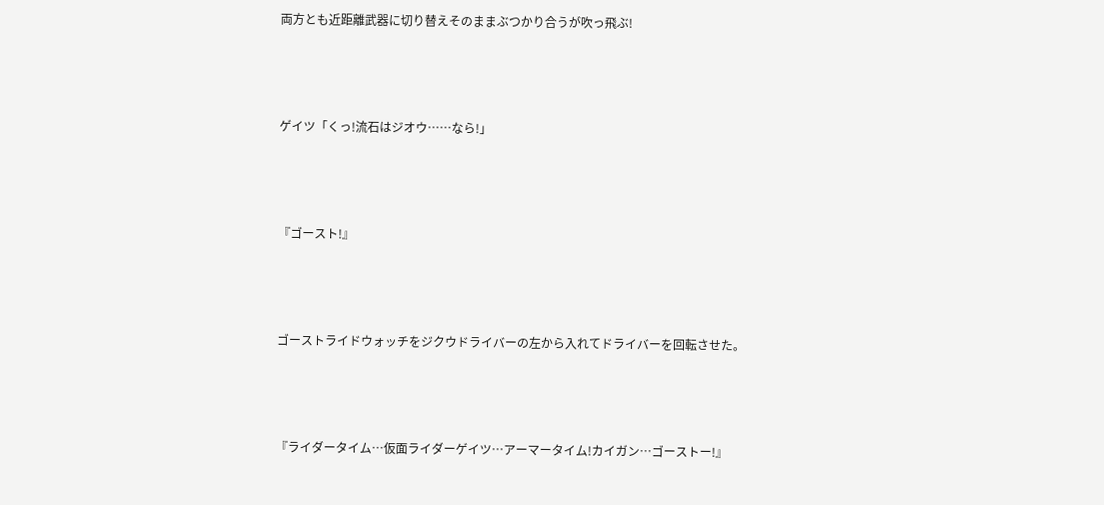両方とも近距離武器に切り替えそのままぶつかり合うが吹っ飛ぶ!



ゲイツ「くっ!流石はジオウ……なら!」



『ゴースト!』



ゴーストライドウォッチをジクウドライバーの左から入れてドライバーを回転させた。



『ライダータイム…仮面ライダーゲイツ…アーマータイム!カイガン…ゴーストー!』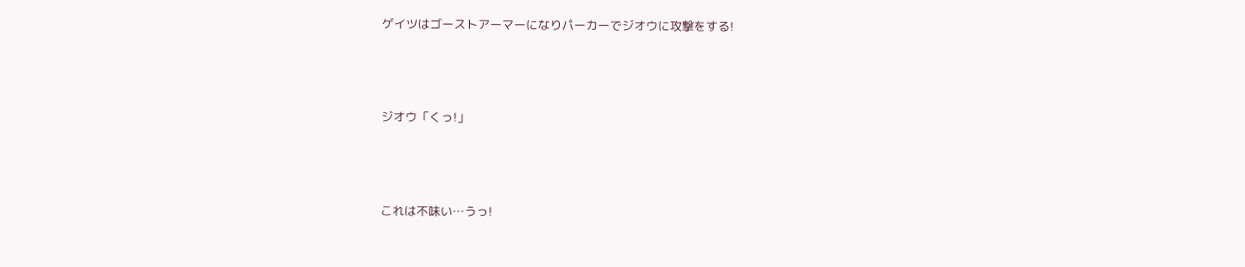ゲイツはゴーストアーマーになりパーカーでジオウに攻撃をする!



ジオウ「くっ!」



これは不味い…うっ!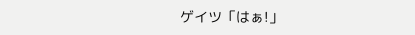ゲイツ「はぁ!」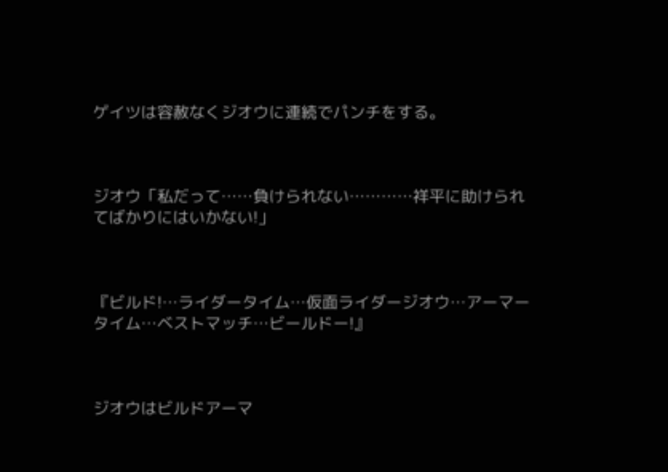ゲイツは容赦なくジオウに連続でパンチをする。



ジオウ「私だって……負けられない…………祥平に助けられてばかりにはいかない!」



『ビルド!…ライダータイム…仮面ライダージオウ…アーマータイム…ベストマッチ…ビールドー!』



ジオウはビルドアーマ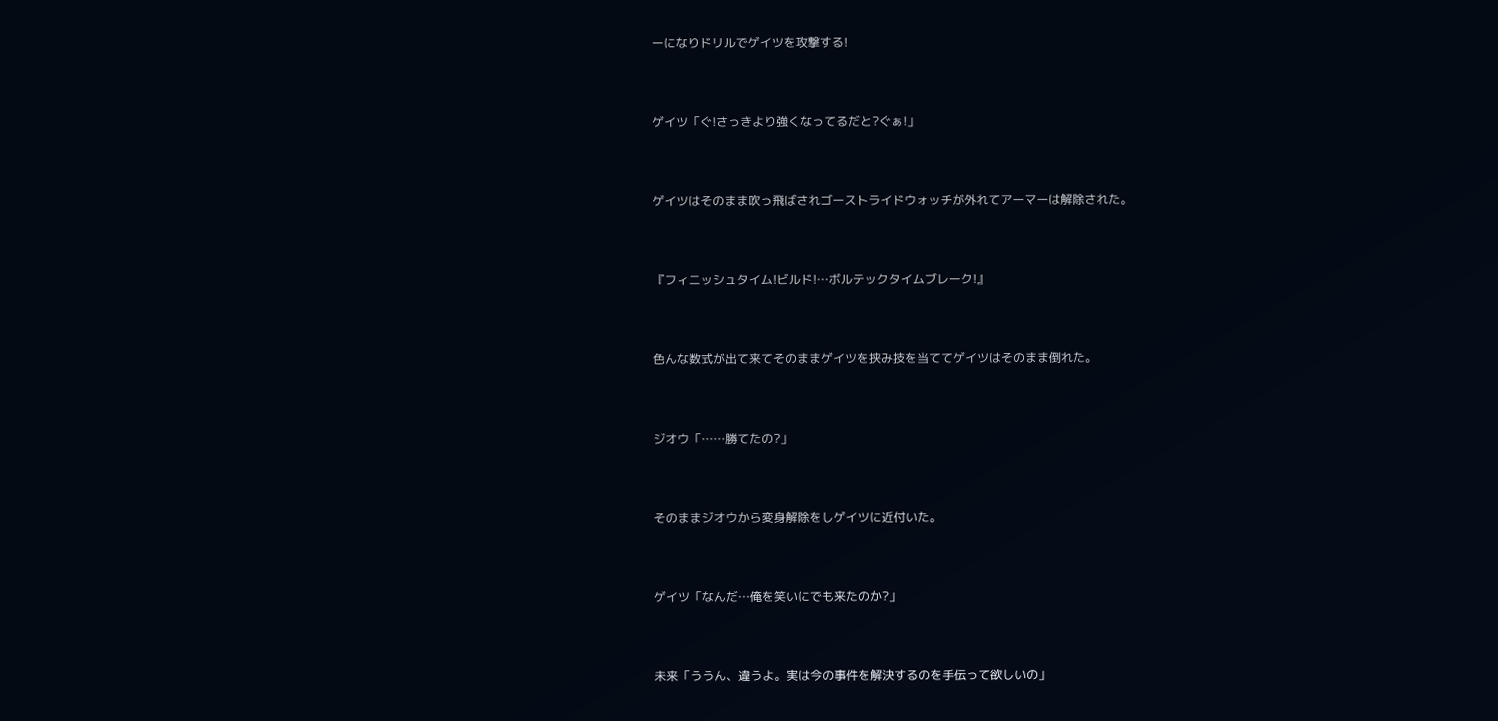ーになりドリルでゲイツを攻撃する!



ゲイツ「ぐ!さっきより強くなってるだと?ぐぁ!」



ゲイツはそのまま吹っ飛ばされゴーストライドウォッチが外れてアーマーは解除された。



『フィニッシュタイム!ビルド!…ボルテックタイムブレーク!』



色んな数式が出て来てそのままゲイツを挟み技を当ててゲイツはそのまま倒れた。



ジオウ「……勝てたの?」



そのままジオウから変身解除をしゲイツに近付いた。



ゲイツ「なんだ…俺を笑いにでも来たのか?」



未来「ううん、違うよ。実は今の事件を解決するのを手伝って欲しいの」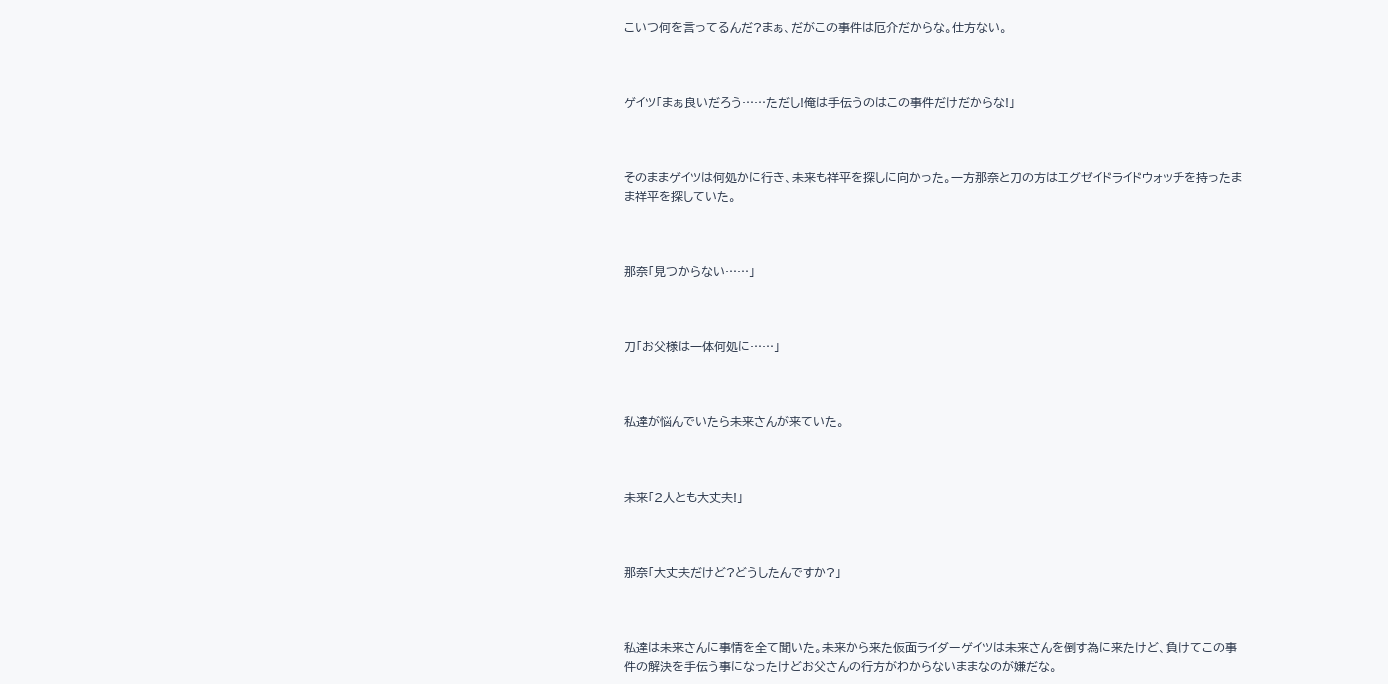こいつ何を言ってるんだ?まぁ、だがこの事件は厄介だからな。仕方ない。



ゲイツ「まぁ良いだろう……ただし!俺は手伝うのはこの事件だけだからな!」



そのままゲイツは何処かに行き、未来も祥平を探しに向かった。一方那奈と刀の方はエグゼイドライドウォッチを持ったまま祥平を探していた。



那奈「見つからない……」



刀「お父様は一体何処に……」



私達が悩んでいたら未来さんが来ていた。



未来「2人とも大丈夫!」



那奈「大丈夫だけど?どうしたんですか?」



私達は未来さんに事情を全て聞いた。未来から来た仮面ライダーゲイツは未来さんを倒す為に来たけど、負けてこの事件の解決を手伝う事になったけどお父さんの行方がわからないままなのが嫌だな。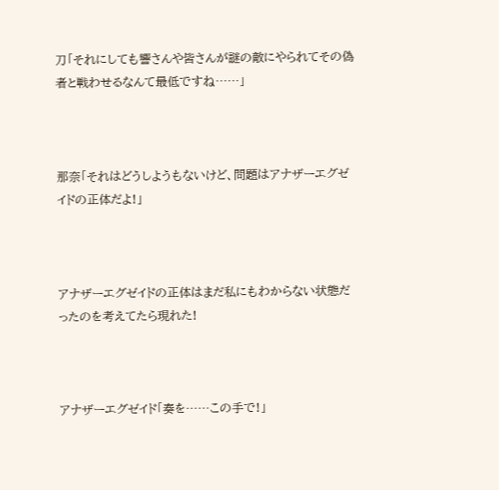刀「それにしても響さんや皆さんが謎の敵にやられてその偽者と戦わせるなんて最低ですね……」



那奈「それはどうしようもないけど、問題はアナザーエグゼイドの正体だよ!」



アナザーエグゼイドの正体はまだ私にもわからない状態だったのを考えてたら現れた!



アナザーエグゼイド「奏を……この手で!」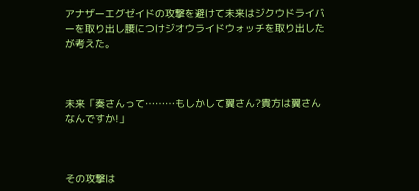アナザーエグゼイドの攻撃を避けて未来はジクウドライバーを取り出し腰につけジオウライドウォッチを取り出したが考えた。



未来「奏さんって………もしかして翼さん?貴方は翼さんなんですか!」



その攻撃は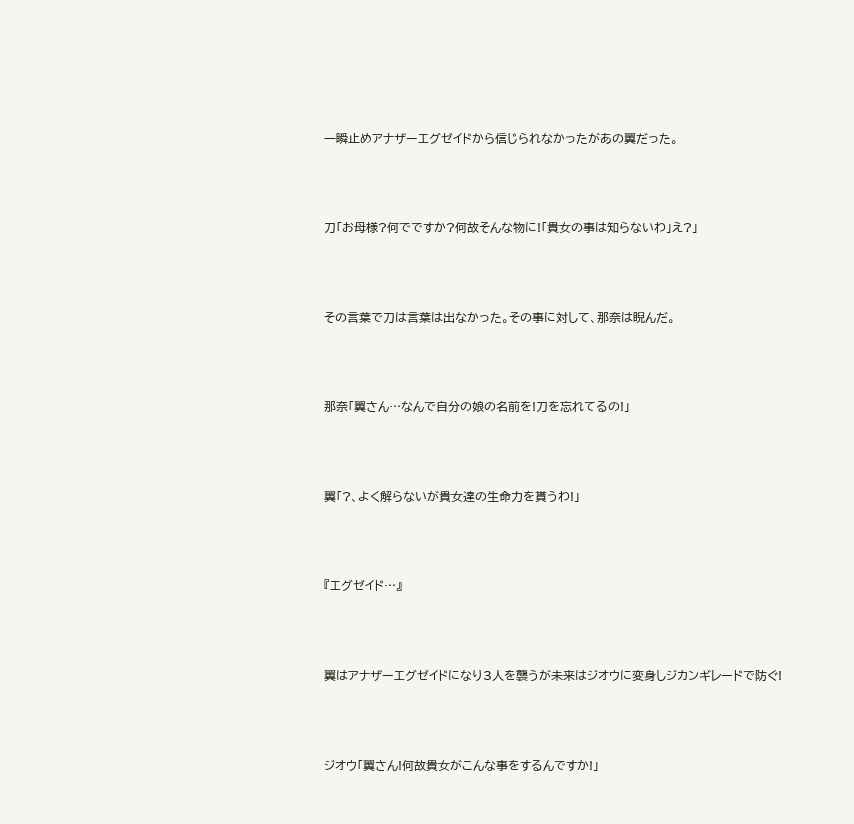一瞬止めアナザーエグゼイドから信じられなかったがあの翼だった。



刀「お母様?何でですか?何故そんな物に!「貴女の事は知らないわ」え?」



その言葉で刀は言葉は出なかった。その事に対して、那奈は睨んだ。



那奈「翼さん…なんで自分の娘の名前を!刀を忘れてるの!」



翼「?、よく解らないが貴女達の生命力を貰うわ!」



『エグゼイド…』



翼はアナザーエグゼイドになり3人を襲うが未来はジオウに変身しジカンギレードで防ぐ!



ジオウ「翼さん!何故貴女がこんな事をするんですか!」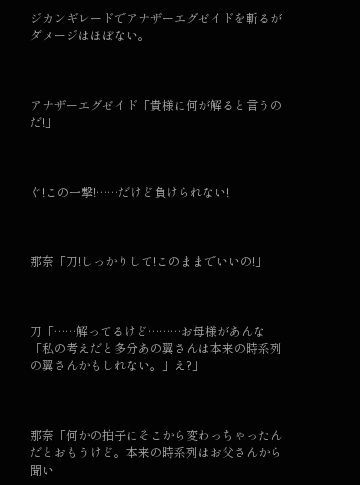ジカンギレードでアナザーエグゼイドを斬るがダメージはほぼない。



アナザーエグゼイド「貴様に何が解ると言うのだ!」



ぐ!この一撃!……だけど負けられない!



那奈「刀!しっかりして!このままでいいの!」



刀「……解ってるけど………お母様があんな「私の考えだと多分あの翼さんは本来の時系列の翼さんかもしれない。」え?」



那奈「何かの拍子にそこから変わっちゃったんだとおもうけど。本来の時系列はお父さんから聞い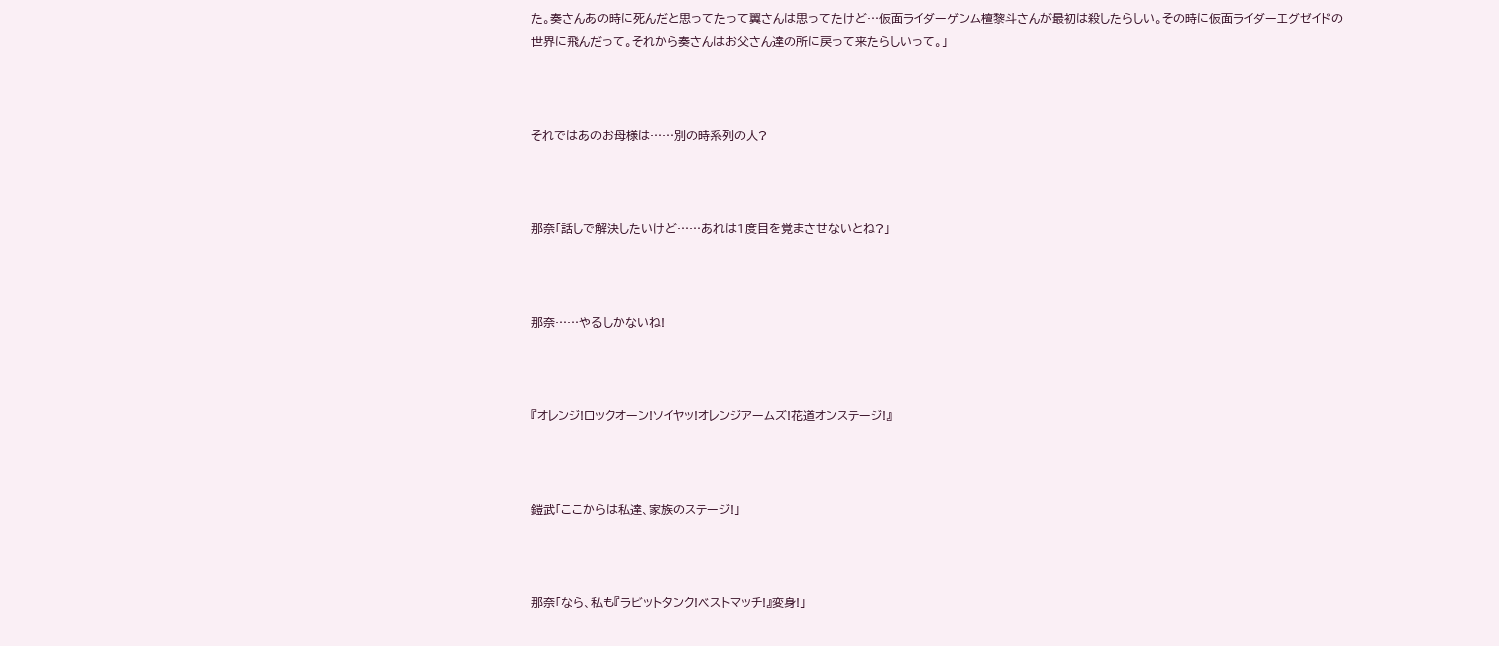た。奏さんあの時に死んだと思ってたって翼さんは思ってたけど…仮面ライダーゲンム檀黎斗さんが最初は殺したらしい。その時に仮面ライダーエグゼイドの世界に飛んだって。それから奏さんはお父さん達の所に戻って来たらしいって。」



それではあのお母様は……別の時系列の人?



那奈「話しで解決したいけど……あれは1度目を覚まさせないとね?」



那奈……やるしかないね!



『オレンジ!ロックオーン!ソイヤッ!オレンジアームズ!花道オンステージ!』



鎧武「ここからは私達、家族のステージ!」



那奈「なら、私も『ラビットタンク!ベストマッチ!』変身!」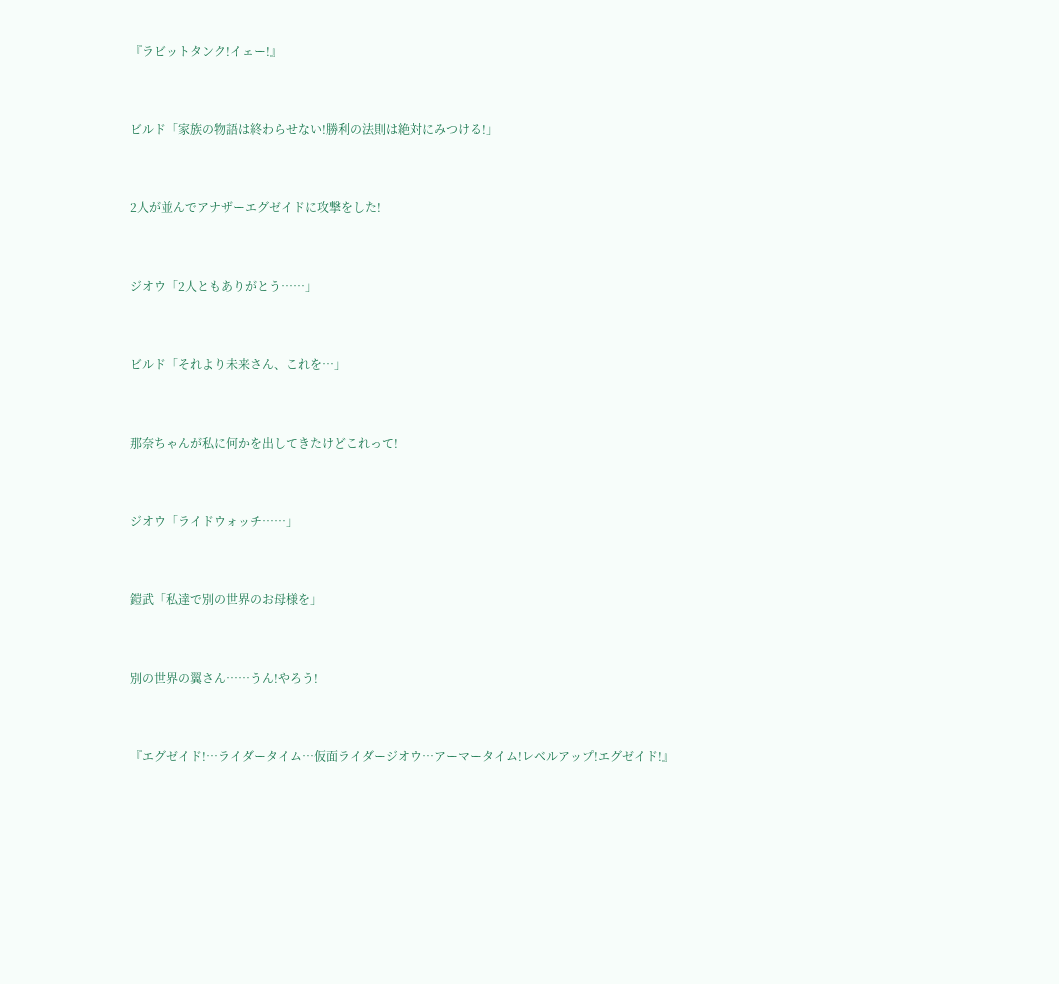『ラビットタンク!イェー!』



ビルド「家族の物語は終わらせない!勝利の法則は絶対にみつける!」



2人が並んでアナザーエグゼイドに攻撃をした!



ジオウ「2人ともありがとう……」



ビルド「それより未来さん、これを…」



那奈ちゃんが私に何かを出してきたけどこれって!



ジオウ「ライドウォッチ……」



鎧武「私達で別の世界のお母様を」



別の世界の翼さん……うん!やろう!



『エグゼイド!…ライダータイム…仮面ライダージオウ…アーマータイム!レベルアップ!エグゼイド!』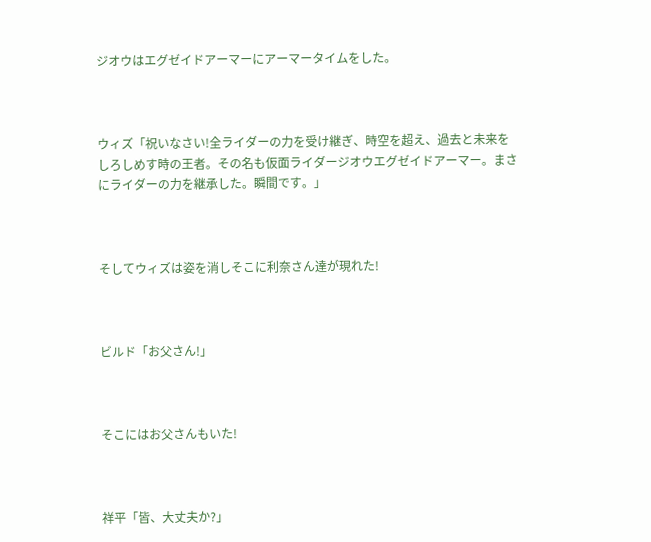ジオウはエグゼイドアーマーにアーマータイムをした。



ウィズ「祝いなさい!全ライダーの力を受け継ぎ、時空を超え、過去と未来をしろしめす時の王者。その名も仮面ライダージオウエグゼイドアーマー。まさにライダーの力を継承した。瞬間です。」



そしてウィズは姿を消しそこに利奈さん達が現れた!



ビルド「お父さん!」



そこにはお父さんもいた!



祥平「皆、大丈夫か?」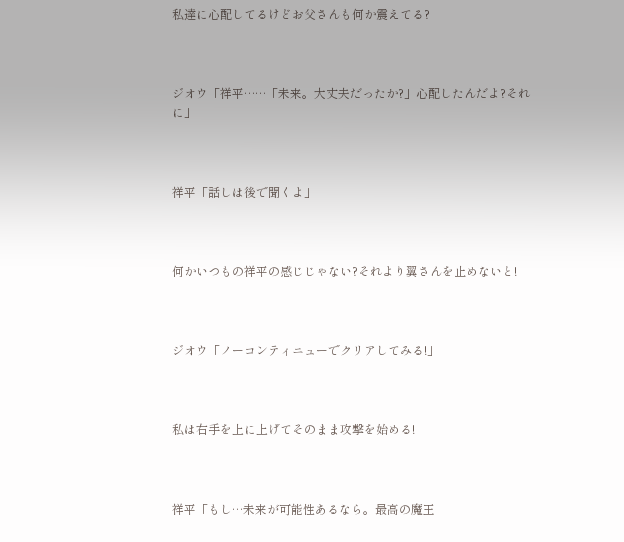私達に心配してるけどお父さんも何か震えてる?



ジオウ「祥平……「未来。大丈夫だったか?」心配したんだよ?それに」



祥平「話しは後で聞くよ」



何かいつもの祥平の感じじゃない?それより翼さんを止めないと!



ジオウ「ノーコンティニューでクリアしてみる!」



私は右手を上に上げてそのまま攻撃を始める!



祥平「もし…未来が可能性あるなら。最高の魔王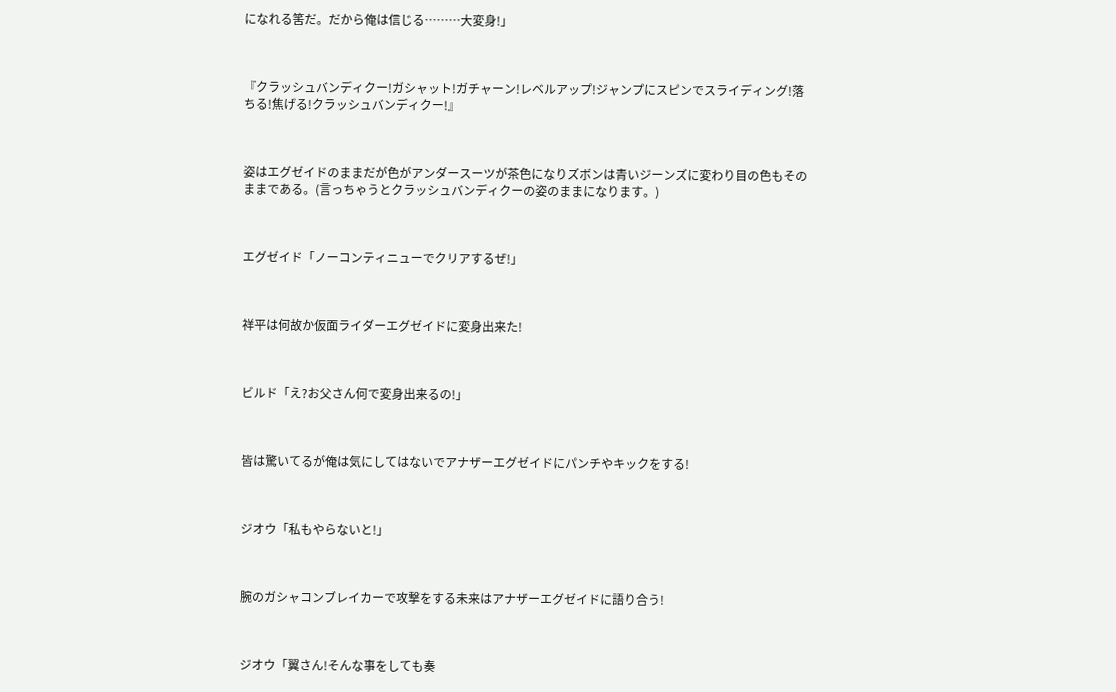になれる筈だ。だから俺は信じる………大変身!」



『クラッシュバンディクー!ガシャット!ガチャーン!レベルアップ!ジャンプにスピンでスライディング!落ちる!焦げる!クラッシュバンディクー!』



姿はエグゼイドのままだが色がアンダースーツが茶色になりズボンは青いジーンズに変わり目の色もそのままである。(言っちゃうとクラッシュバンディクーの姿のままになります。)



エグゼイド「ノーコンティニューでクリアするぜ!」



祥平は何故か仮面ライダーエグゼイドに変身出来た!



ビルド「え?お父さん何で変身出来るの!」



皆は驚いてるが俺は気にしてはないでアナザーエグゼイドにパンチやキックをする!



ジオウ「私もやらないと!」



腕のガシャコンブレイカーで攻撃をする未来はアナザーエグゼイドに語り合う!



ジオウ「翼さん!そんな事をしても奏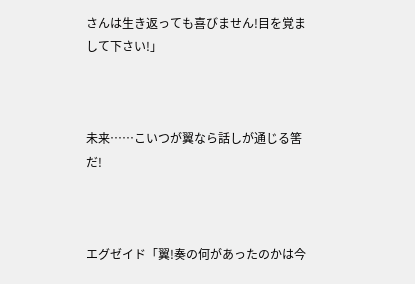さんは生き返っても喜びません!目を覚まして下さい!」



未来……こいつが翼なら話しが通じる筈だ!



エグゼイド「翼!奏の何があったのかは今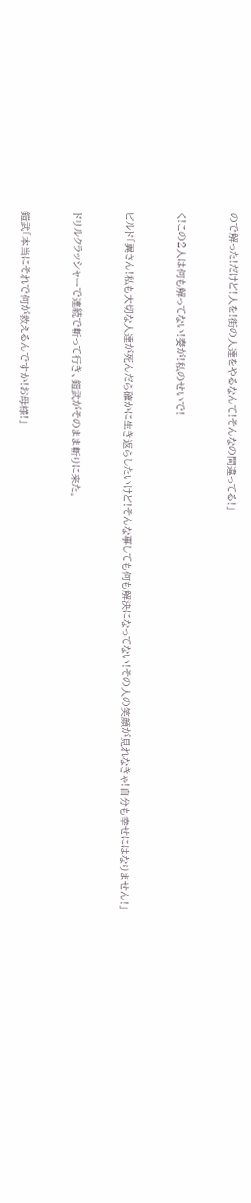ので解った!だけど!人を!街の人達をやるなんて!そんなの間違ってる!」



く!この2人は何も解ってない!奏が!私のせいで!



ビルド「翼さん!私も大切な人達が死んだら確かに生き返らしたいけど!そんな事しても何も解決になってない!その人の笑顔が見れなきゃ!自分も幸せにはなりません!」



ドリルクラッシャーで連続で斬って行き、鎧武がそのまま斬りに来た。



鎧武「本当にそれで何が救えるんですか!お母様!」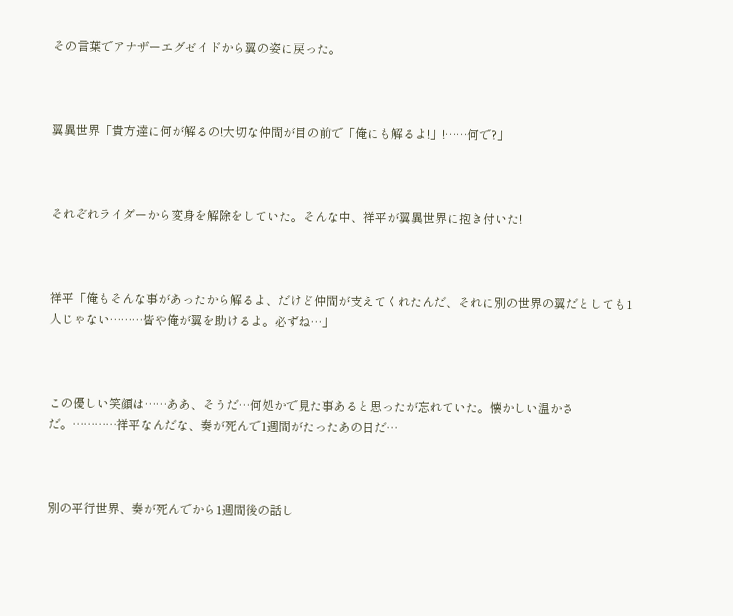その言葉でアナザーエグゼイドから翼の姿に戻った。



翼異世界「貴方達に何が解るの!大切な仲間が目の前で「俺にも解るよ!」!……何で?」



それぞれライダーから変身を解除をしていた。そんな中、祥平が翼異世界に抱き付いた!



祥平「俺もそんな事があったから解るよ、だけど仲間が支えてくれたんだ、それに別の世界の翼だとしても1人じゃない………皆や俺が翼を助けるよ。必ずね…」



この優しい笑顔は……ああ、そうだ…何処かで見た事あると思ったが忘れていた。懐かしい温かさだ。…………祥平なんだな、奏が死んで1週間がたったあの日だ…



別の平行世界、奏が死んでから1週間後の話し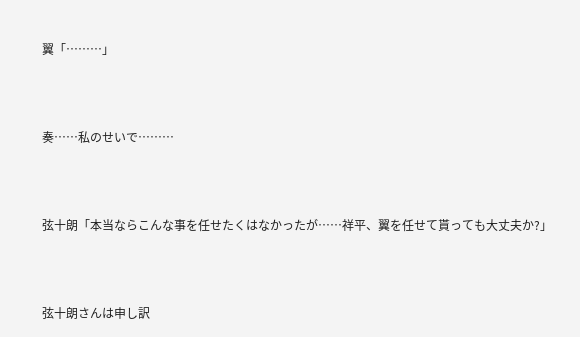翼「………」



奏……私のせいで………



弦十朗「本当ならこんな事を任せたくはなかったが……祥平、翼を任せて貰っても大丈夫か?」



弦十朗さんは申し訳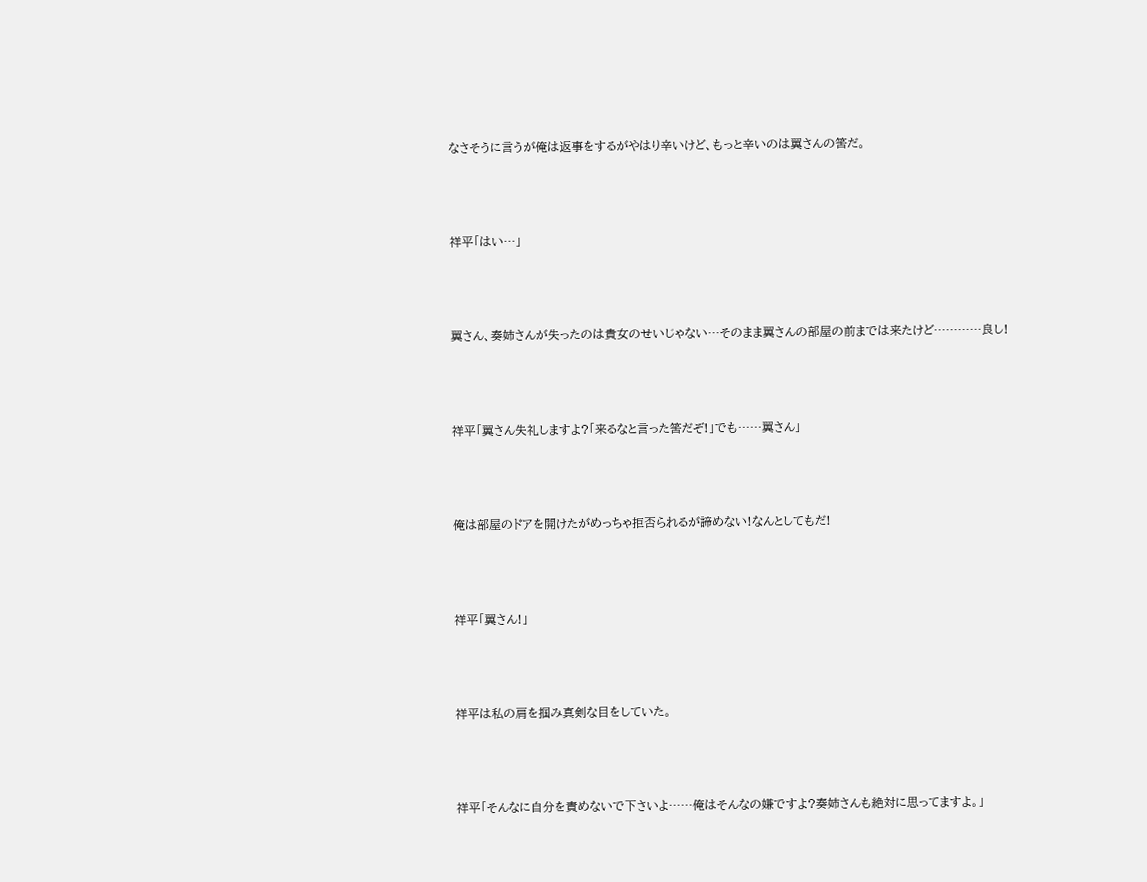なさそうに言うが俺は返事をするがやはり辛いけど、もっと辛いのは翼さんの筈だ。



祥平「はい…」



翼さん、奏姉さんが失ったのは貴女のせいじゃない…そのまま翼さんの部屋の前までは来たけど…………良し!



祥平「翼さん失礼しますよ?「来るなと言った筈だぞ!」でも……翼さん」



俺は部屋のドアを開けたがめっちゃ拒否られるが諦めない!なんとしてもだ!



祥平「翼さん!」



祥平は私の肩を掴み真剣な目をしていた。



祥平「そんなに自分を責めないで下さいよ……俺はそんなの嫌ですよ?奏姉さんも絶対に思ってますよ。」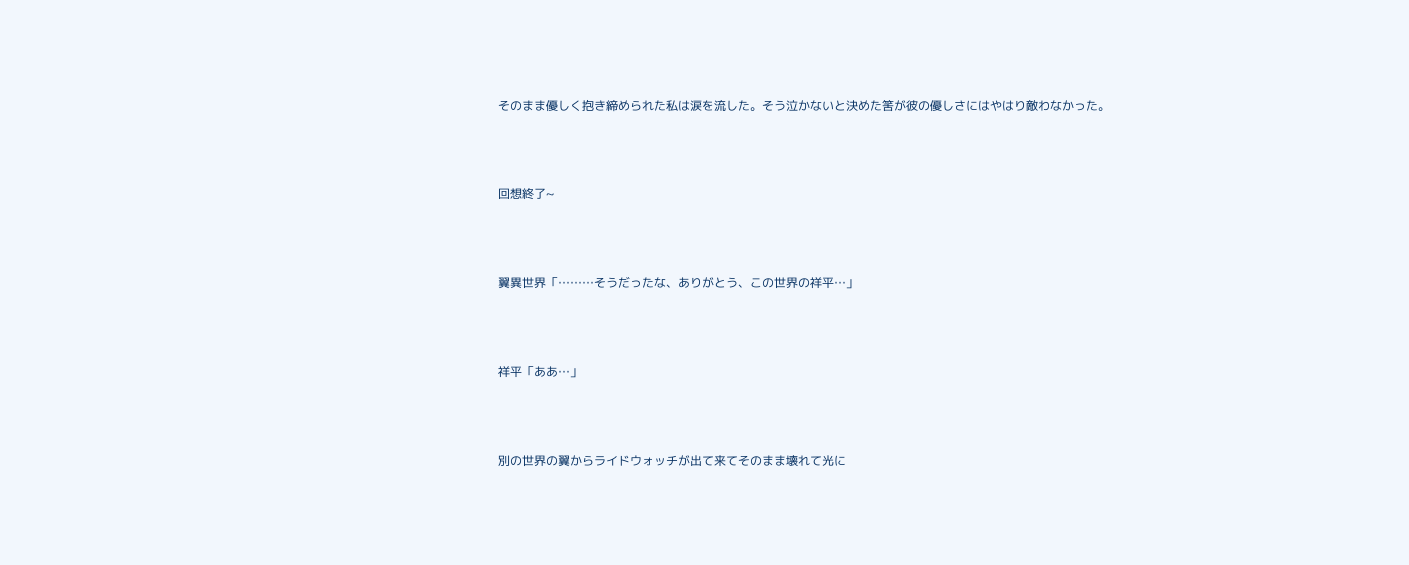そのまま優しく抱き締められた私は涙を流した。そう泣かないと決めた筈が彼の優しさにはやはり敵わなかった。



回想終了~



翼異世界「………そうだったな、ありがとう、この世界の祥平…」



祥平「ああ…」



別の世界の翼からライドウォッチが出て来てそのまま壊れて光に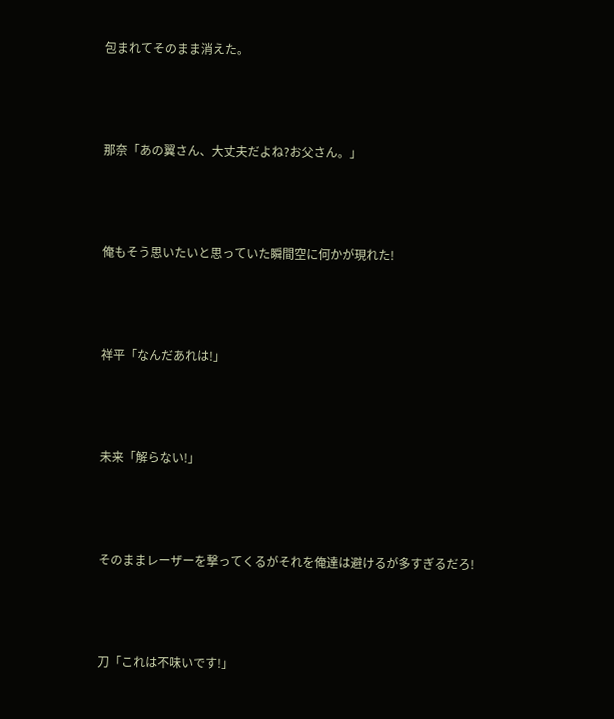包まれてそのまま消えた。



那奈「あの翼さん、大丈夫だよね?お父さん。」



俺もそう思いたいと思っていた瞬間空に何かが現れた!



祥平「なんだあれは!」



未来「解らない!」



そのままレーザーを撃ってくるがそれを俺達は避けるが多すぎるだろ!



刀「これは不味いです!」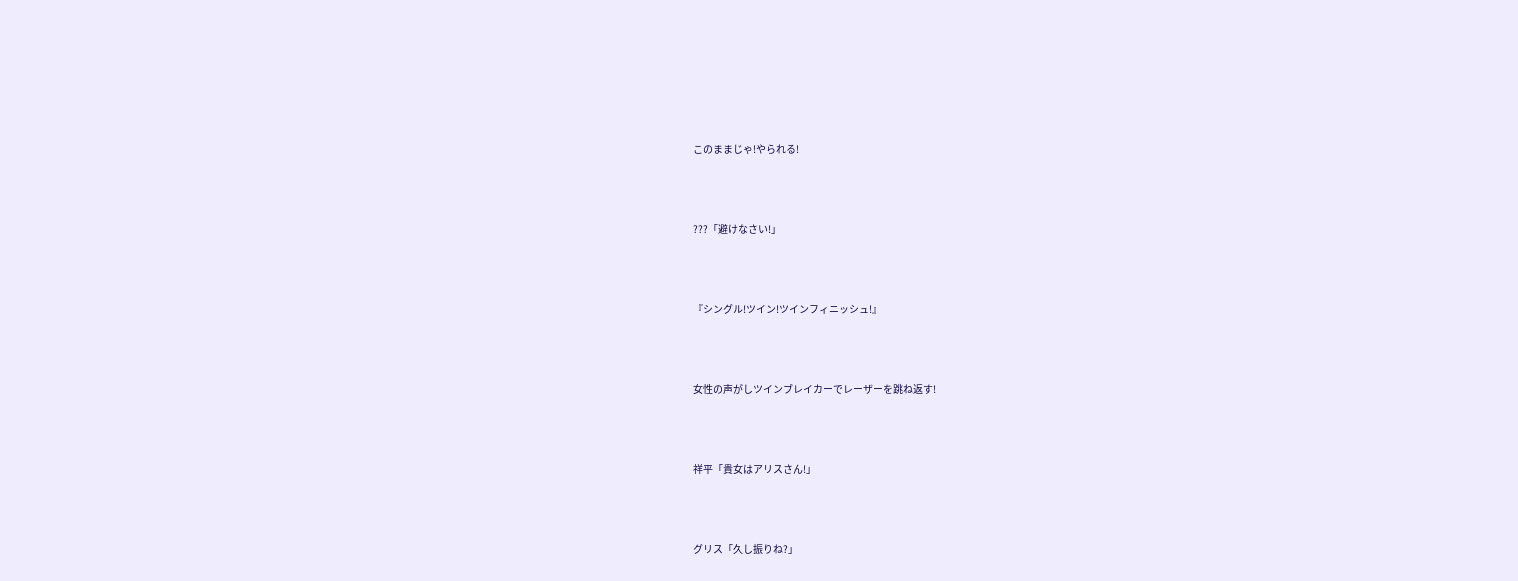このままじゃ!やられる!



???「避けなさい!」



『シングル!ツイン!ツインフィニッシュ!』



女性の声がしツインブレイカーでレーザーを跳ね返す!



祥平「貴女はアリスさん!」



グリス「久し振りね?」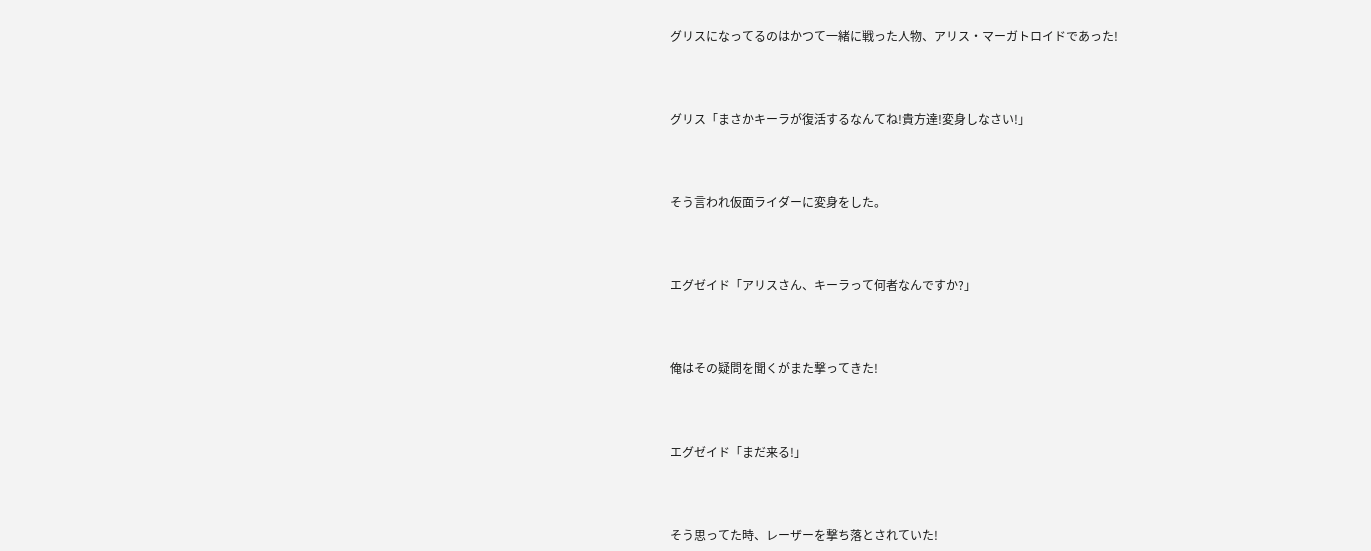グリスになってるのはかつて一緒に戦った人物、アリス・マーガトロイドであった!



グリス「まさかキーラが復活するなんてね!貴方達!変身しなさい!」



そう言われ仮面ライダーに変身をした。



エグゼイド「アリスさん、キーラって何者なんですか?」



俺はその疑問を聞くがまた撃ってきた!



エグゼイド「まだ来る!」



そう思ってた時、レーザーを撃ち落とされていた!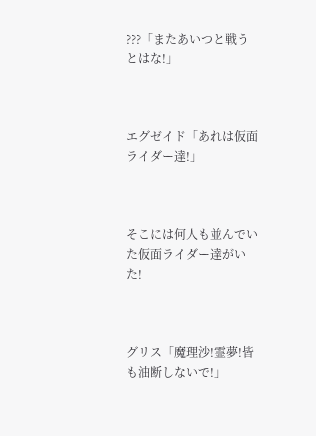???「またあいつと戦うとはな!」



エグゼイド「あれは仮面ライダー達!」



そこには何人も並んでいた仮面ライダー達がいた!



グリス「魔理沙!霊夢!皆も油断しないで!」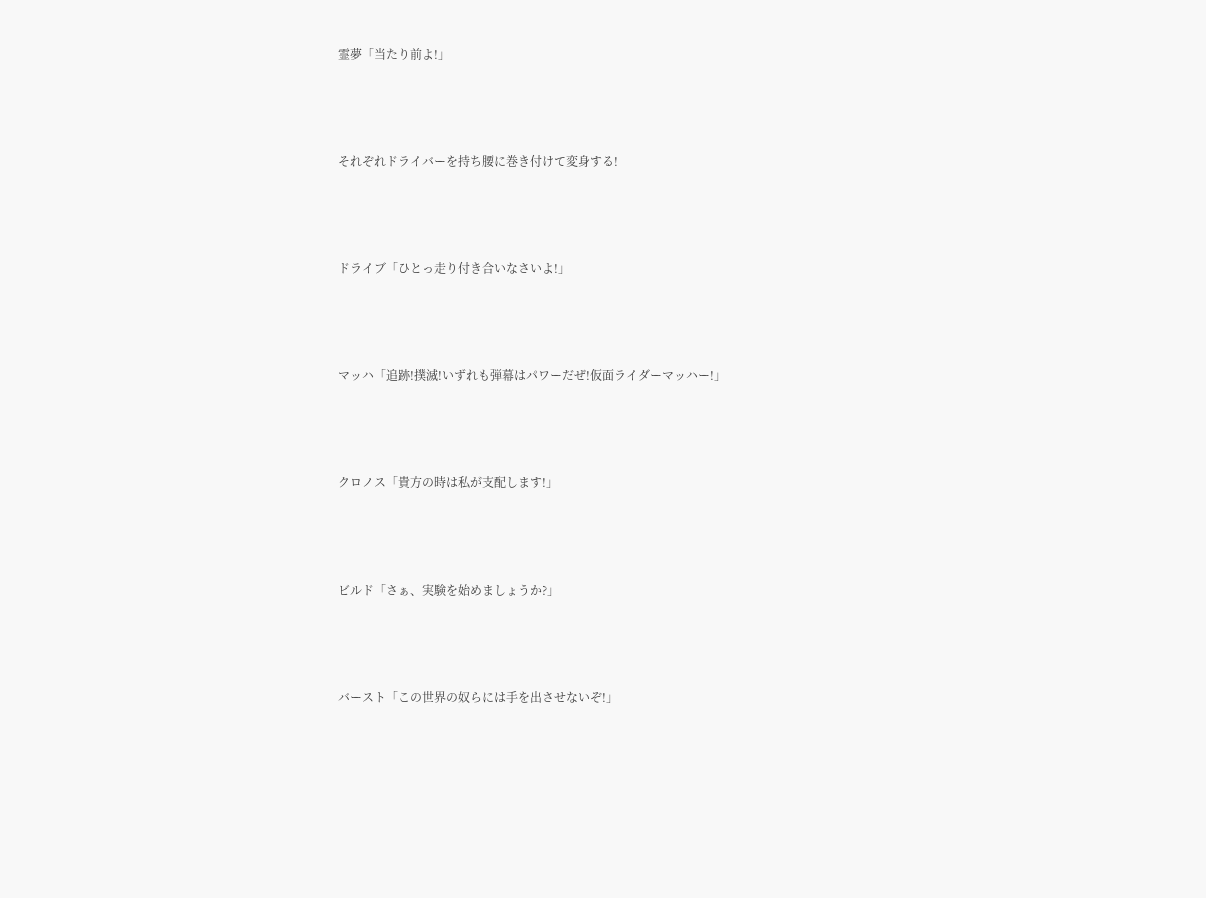霊夢「当たり前よ!」



それぞれドライバーを持ち腰に巻き付けて変身する!



ドライブ「ひとっ走り付き合いなさいよ!」



マッハ「追跡!撲滅!いずれも弾幕はパワーだぜ!仮面ライダーマッハー!」



クロノス「貴方の時は私が支配します!」



ビルド「さぁ、実験を始めましょうか?」



バースト「この世界の奴らには手を出させないぞ!」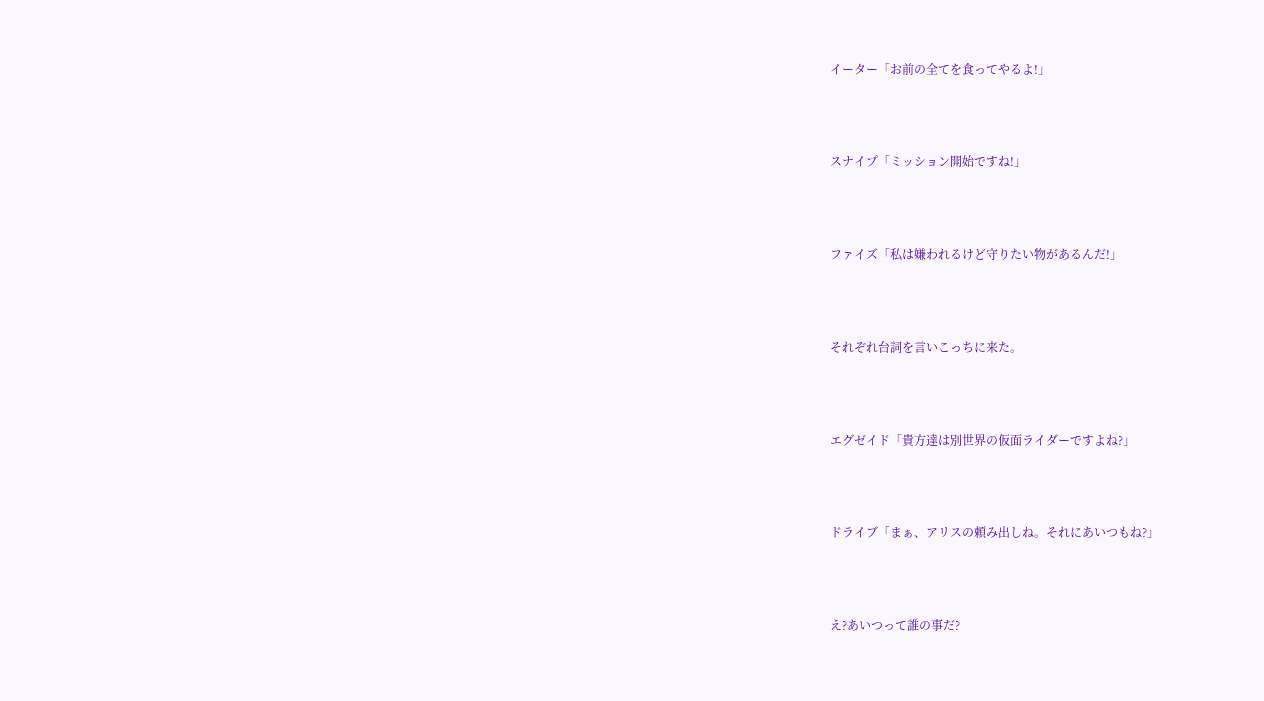イーター「お前の全てを食ってやるよ!」



スナイプ「ミッション開始ですね!」



ファイズ「私は嫌われるけど守りたい物があるんだ!」



それぞれ台詞を言いこっちに来た。



エグゼイド「貴方達は別世界の仮面ライダーですよね?」



ドライブ「まぁ、アリスの頼み出しね。それにあいつもね?」



え?あいつって誰の事だ?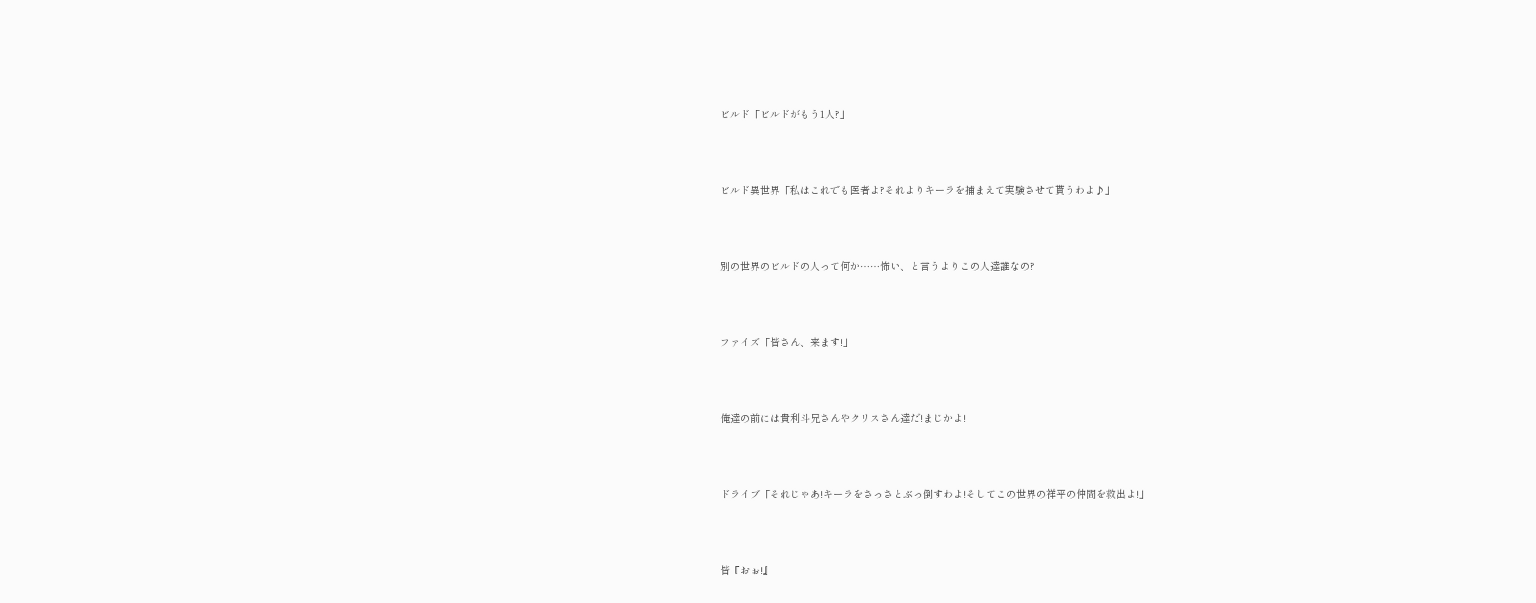ビルド「ビルドがもう1人?」



ビルド異世界「私はこれでも医者よ?それよりキーラを捕まえて実験させて貰うわよ♪」



別の世界のビルドの人って何か……怖い、と言うよりこの人達誰なの?



ファイズ「皆さん、来ます!」



俺達の前には貴利斗兄さんやクリスさん達だ!まじかよ!



ドライブ「それじゃあ!キーラをさっさとぶっ倒すわよ!そしてこの世界の祥平の仲間を救出よ!」



皆『おぉ!』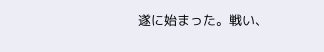遂に始まった。戦い、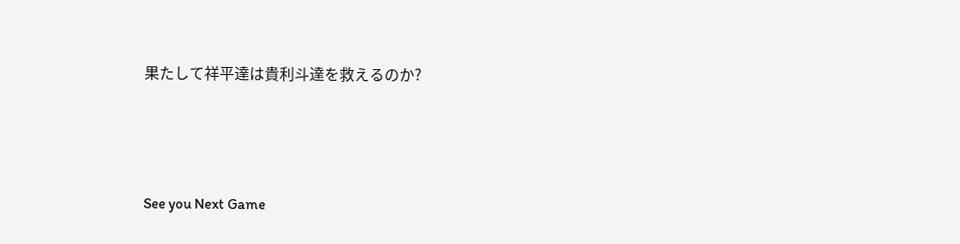果たして祥平達は貴利斗達を救えるのか?



See you Next Game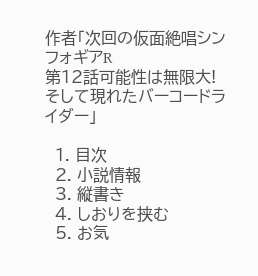作者「次回の仮面絶唱シンフォギアR
第12話可能性は無限大!そして現れたバーコードライダー」

  1. 目次
  2. 小説情報
  3. 縦書き
  4. しおりを挟む
  5. お気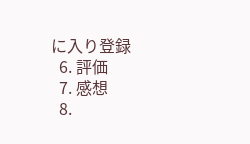に入り登録
  6. 評価
  7. 感想
  8.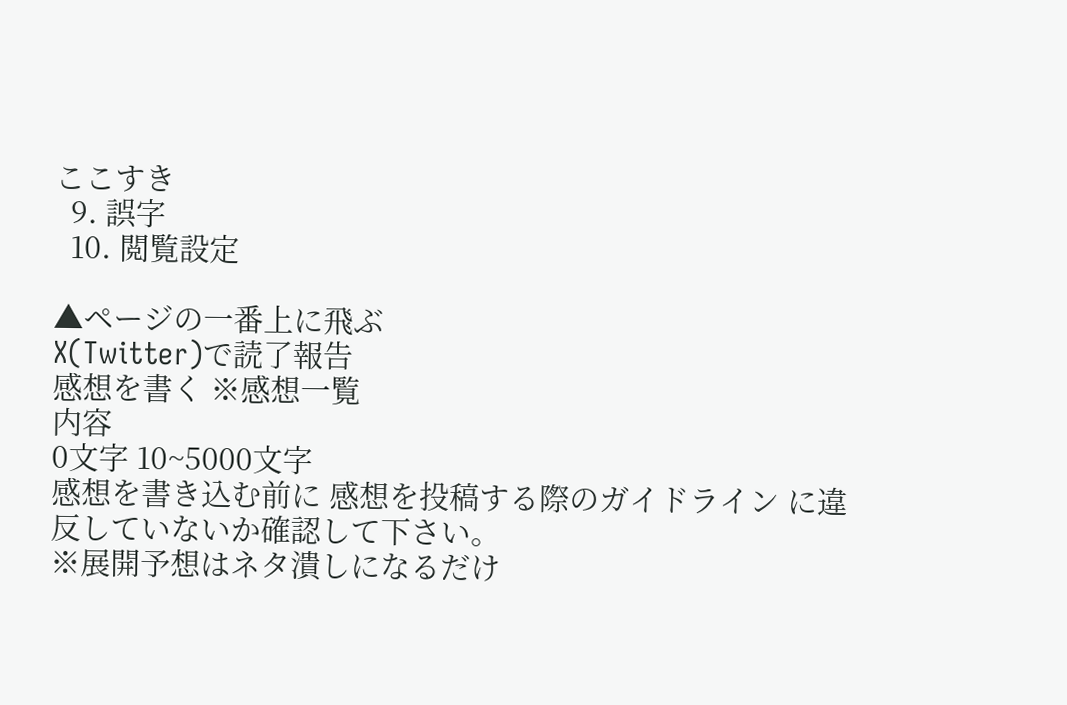ここすき
  9. 誤字
  10. 閲覧設定

▲ページの一番上に飛ぶ
X(Twitter)で読了報告
感想を書く ※感想一覧
内容
0文字 10~5000文字
感想を書き込む前に 感想を投稿する際のガイドライン に違反していないか確認して下さい。
※展開予想はネタ潰しになるだけ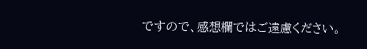ですので、感想欄ではご遠慮ください。